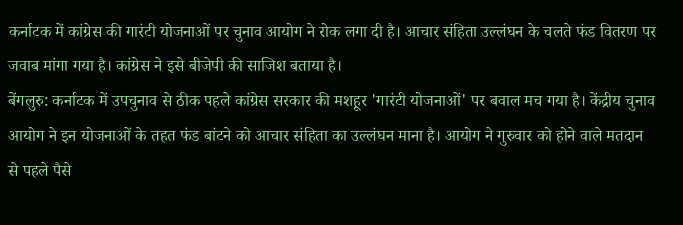कर्नाटक में कांग्रेस की गारंटी योजनाओं पर चुनाव आयोग ने रोक लगा दी है। आचार संहिता उल्लंघन के चलते फंड वितरण पर जवाब मांगा गया है। कांग्रेस ने इसे बीजेपी की साजिश बताया है।
बेंगलुरु: कर्नाटक में उपचुनाव से ठीक पहले कांग्रेस सरकार की मशहूर 'गारंटी योजनाओं' पर बवाल मच गया है। केंद्रीय चुनाव आयोग ने इन योजनाओं के तहत फंड बांटने को आचार संहिता का उल्लंघन माना है। आयोग ने गुरुवार को होने वाले मतदान से पहले पैसे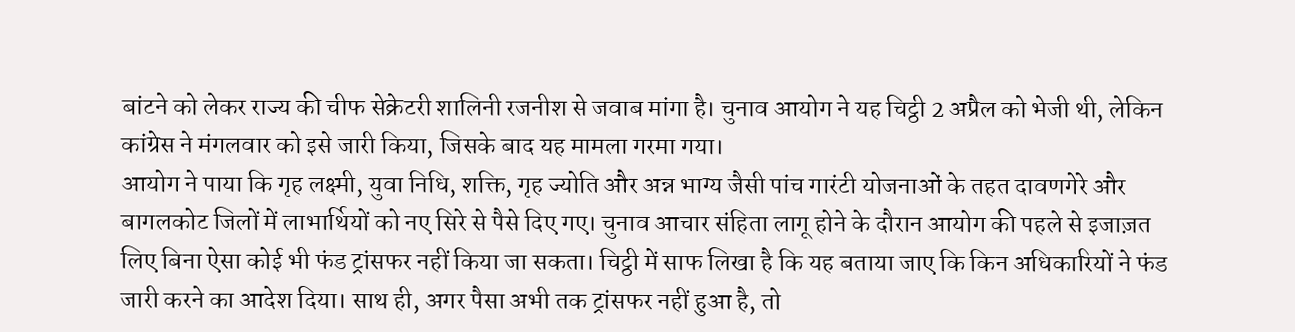बांटने को लेकर राज्य की चीफ सेक्रेटरी शालिनी रजनीश से जवाब मांगा है। चुनाव आयोग ने यह चिट्ठी 2 अप्रैल को भेजी थी, लेकिन कांग्रेस ने मंगलवार को इसे जारी किया, जिसके बाद यह मामला गरमा गया।
आयोग ने पाया कि गृह लक्ष्मी, युवा निधि, शक्ति, गृह ज्योति और अन्न भाग्य जैसी पांच गारंटी योजनाओं के तहत दावणगेरे और बागलकोट जिलों में लाभार्थियों को नए सिरे से पैसे दिए गए। चुनाव आचार संहिता लागू होने के दौरान आयोग की पहले से इजाज़त लिए बिना ऐसा कोई भी फंड ट्रांसफर नहीं किया जा सकता। चिट्ठी में साफ लिखा है कि यह बताया जाए कि किन अधिकारियों ने फंड जारी करने का आदेश दिया। साथ ही, अगर पैसा अभी तक ट्रांसफर नहीं हुआ है, तो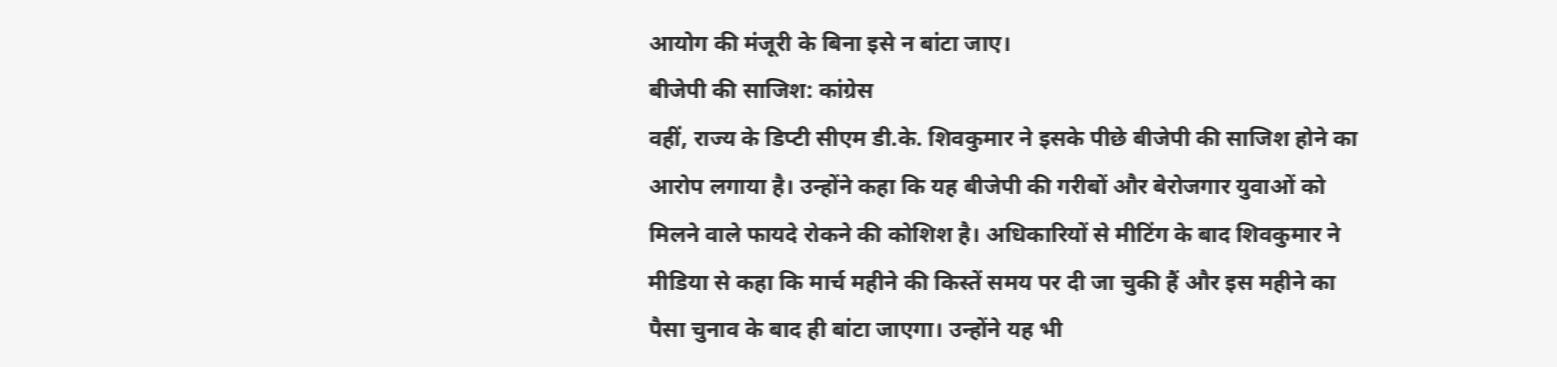आयोग की मंजूरी के बिना इसे न बांटा जाए।
बीजेपी की साजिश: कांग्रेस
वहीं, राज्य के डिप्टी सीएम डी.के. शिवकुमार ने इसके पीछे बीजेपी की साजिश होने का आरोप लगाया है। उन्होंने कहा कि यह बीजेपी की गरीबों और बेरोजगार युवाओं को मिलने वाले फायदे रोकने की कोशिश है। अधिकारियों से मीटिंग के बाद शिवकुमार ने मीडिया से कहा कि मार्च महीने की किस्तें समय पर दी जा चुकी हैं और इस महीने का पैसा चुनाव के बाद ही बांटा जाएगा। उन्होंने यह भी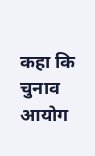कहा कि चुनाव आयोग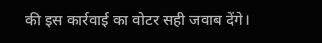की इस कार्रवाई का वोटर सही जवाब देंगे।